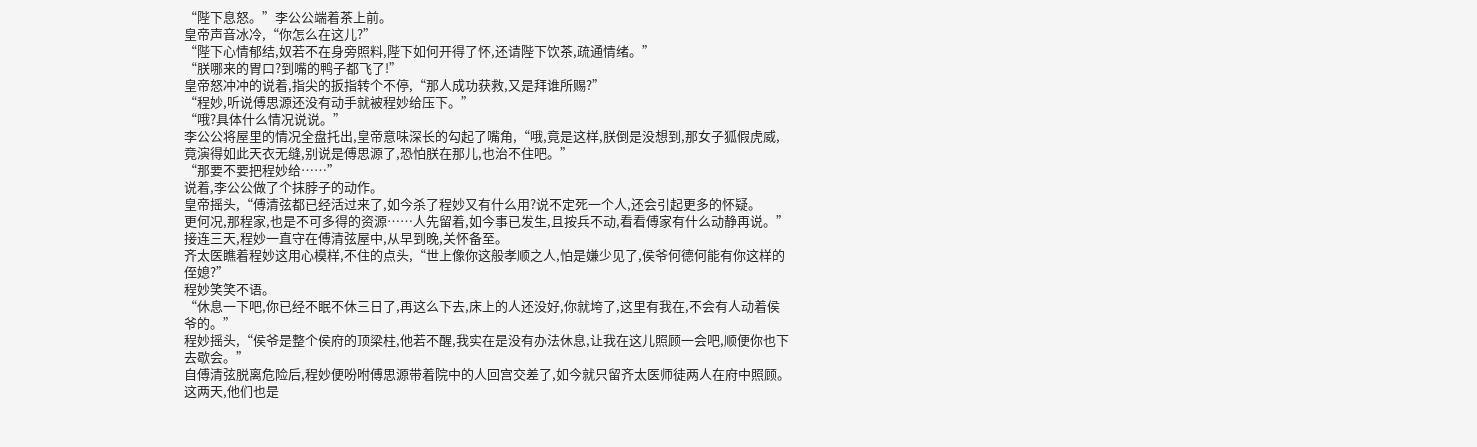“陛下息怒。”李公公端着茶上前。
皇帝声音冰冷,“你怎么在这儿?”
“陛下心情郁结,奴若不在身旁照料,陛下如何开得了怀,还请陛下饮茶,疏通情绪。”
“朕哪来的胃口?到嘴的鸭子都飞了!”
皇帝怒冲冲的说着,指尖的扳指转个不停,“那人成功获救,又是拜谁所赐?”
“程妙,听说傅思源还没有动手就被程妙给压下。”
“哦?具体什么情况说说。”
李公公将屋里的情况全盘托出,皇帝意味深长的勾起了嘴角,“哦,竟是这样,朕倒是没想到,那女子狐假虎威,竟演得如此天衣无缝,别说是傅思源了,恐怕朕在那儿,也治不住吧。”
“那要不要把程妙给……”
说着,李公公做了个抹脖子的动作。
皇帝摇头,“傅清弦都已经活过来了,如今杀了程妙又有什么用?说不定死一个人,还会引起更多的怀疑。
更何况,那程家,也是不可多得的资源……人先留着,如今事已发生,且按兵不动,看看傅家有什么动静再说。”
接连三天,程妙一直守在傅清弦屋中,从早到晚,关怀备至。
齐太医瞧着程妙这用心模样,不住的点头,“世上像你这般孝顺之人,怕是嫌少见了,侯爷何德何能有你这样的侄媳?”
程妙笑笑不语。
“休息一下吧,你已经不眠不休三日了,再这么下去,床上的人还没好,你就垮了,这里有我在,不会有人动着侯爷的。”
程妙摇头,“侯爷是整个侯府的顶梁柱,他若不醒,我实在是没有办法休息,让我在这儿照顾一会吧,顺便你也下去歇会。”
自傅清弦脱离危险后,程妙便吩咐傅思源带着院中的人回宫交差了,如今就只留齐太医师徒两人在府中照顾。
这两天,他们也是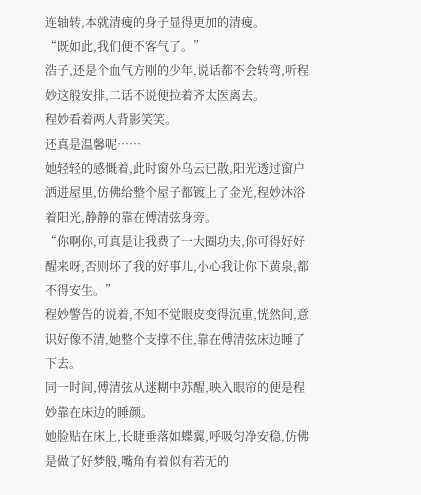连轴转,本就清瘦的身子显得更加的清瘦。
“既如此,我们便不客气了。”
浩子,还是个血气方刚的少年,说话都不会转弯,听程妙这般安排,二话不说便拉着齐太医离去。
程妙看着两人背影笑笑。
还真是温馨呢……
她轻轻的感慨着,此时窗外乌云已散,阳光透过窗户洒进屋里,仿佛给整个屋子都镀上了金光,程妙沐浴着阳光,静静的靠在傅清弦身旁。
“你啊你,可真是让我费了一大圈功夫,你可得好好醒来呀,否则坏了我的好事儿,小心我让你下黄泉,都不得安生。”
程妙警告的说着,不知不觉眼皮变得沉重,恍然间,意识好像不清,她整个支撑不住,靠在傅清弦床边睡了下去。
同一时间,傅清弦从迷糊中苏醒,映入眼帘的便是程妙靠在床边的睡颜。
她脸贴在床上,长睫垂落如蝶翼,呼吸匀净安稳,仿佛是做了好梦般,嘴角有着似有若无的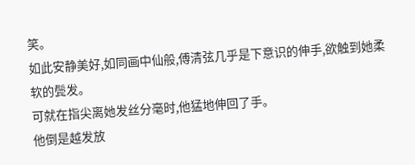笑。
如此安静美好,如同画中仙般,傅清弦几乎是下意识的伸手,欲触到她柔软的鬓发。
可就在指尖离她发丝分毫时,他猛地伸回了手。
他倒是越发放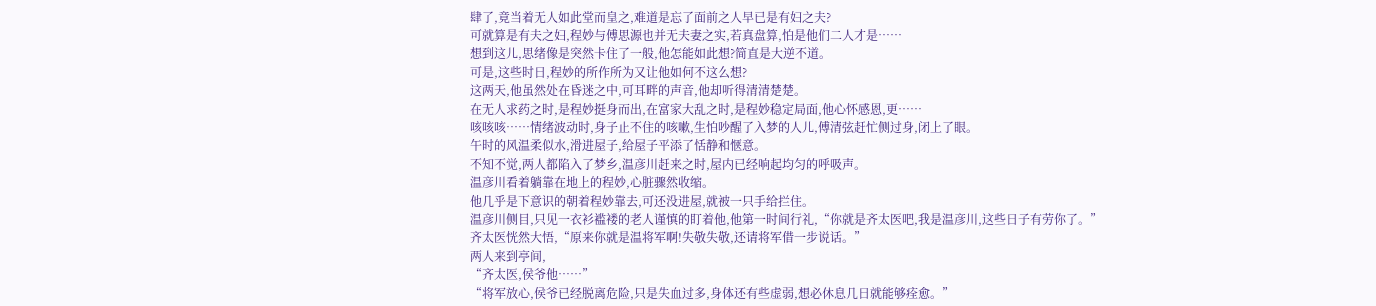肆了,竟当着无人如此堂而皇之,难道是忘了面前之人早已是有妇之夫?
可就算是有夫之妇,程妙与傅思源也并无夫妻之实,若真盘算,怕是他们二人才是……
想到这儿,思绪像是突然卡住了一般,他怎能如此想?简直是大逆不道。
可是,这些时日,程妙的所作所为又让他如何不这么想?
这两天,他虽然处在昏迷之中,可耳畔的声音,他却听得清清楚楚。
在无人求药之时,是程妙挺身而出,在富家大乱之时,是程妙稳定局面,他心怀感恩,更……
咳咳咳……情绪波动时,身子止不住的咳嗽,生怕吵醒了入梦的人儿,傅清弦赶忙侧过身,闭上了眼。
午时的风温柔似水,滑进屋子,给屋子平添了恬静和惬意。
不知不觉,两人都陷入了梦乡,温彦川赶来之时,屋内已经响起均匀的呼吸声。
温彦川看着躺靠在地上的程妙,心脏骤然收缩。
他几乎是下意识的朝着程妙靠去,可还没进屋,就被一只手给拦住。
温彦川侧目,只见一衣衫褴褛的老人谨慎的盯着他,他第一时间行礼,“你就是齐太医吧,我是温彦川,这些日子有劳你了。”
齐太医恍然大悟,“原来你就是温将军啊!失敬失敬,还请将军借一步说话。”
两人来到亭间,
“齐太医,侯爷他……”
“将军放心,侯爷已经脱离危险,只是失血过多,身体还有些虚弱,想必休息几日就能够痊愈。”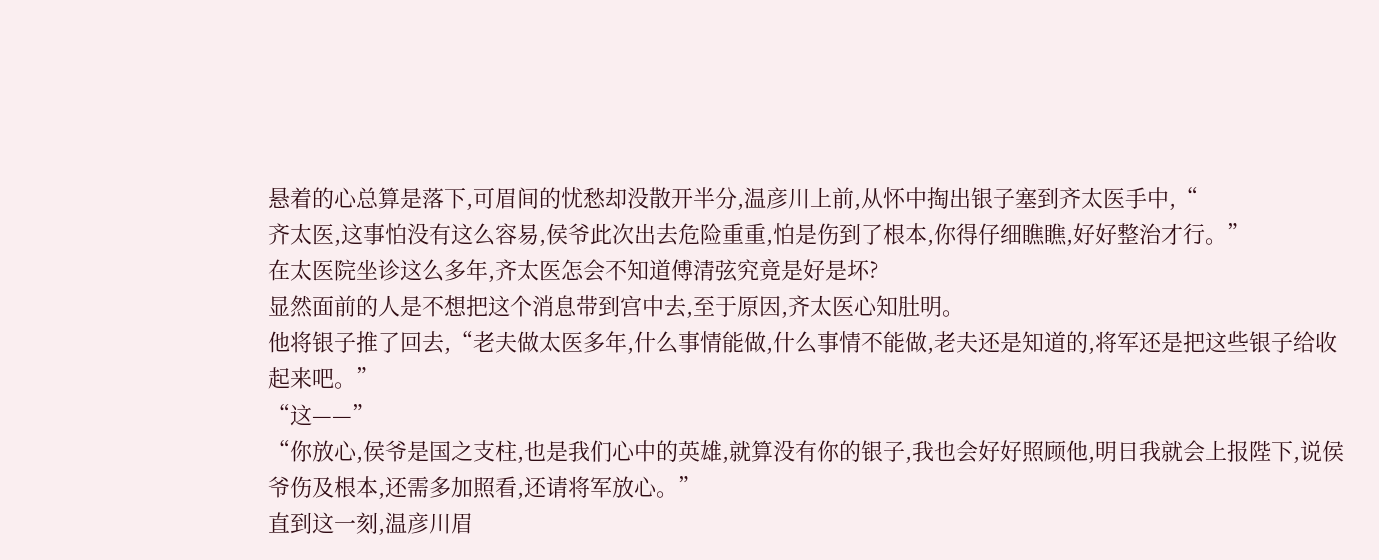悬着的心总算是落下,可眉间的忧愁却没散开半分,温彦川上前,从怀中掏出银子塞到齐太医手中,“
齐太医,这事怕没有这么容易,侯爷此次出去危险重重,怕是伤到了根本,你得仔细瞧瞧,好好整治才行。”
在太医院坐诊这么多年,齐太医怎会不知道傅清弦究竟是好是坏?
显然面前的人是不想把这个消息带到宫中去,至于原因,齐太医心知肚明。
他将银子推了回去,“老夫做太医多年,什么事情能做,什么事情不能做,老夫还是知道的,将军还是把这些银子给收起来吧。”
“这——”
“你放心,侯爷是国之支柱,也是我们心中的英雄,就算没有你的银子,我也会好好照顾他,明日我就会上报陛下,说侯爷伤及根本,还需多加照看,还请将军放心。”
直到这一刻,温彦川眉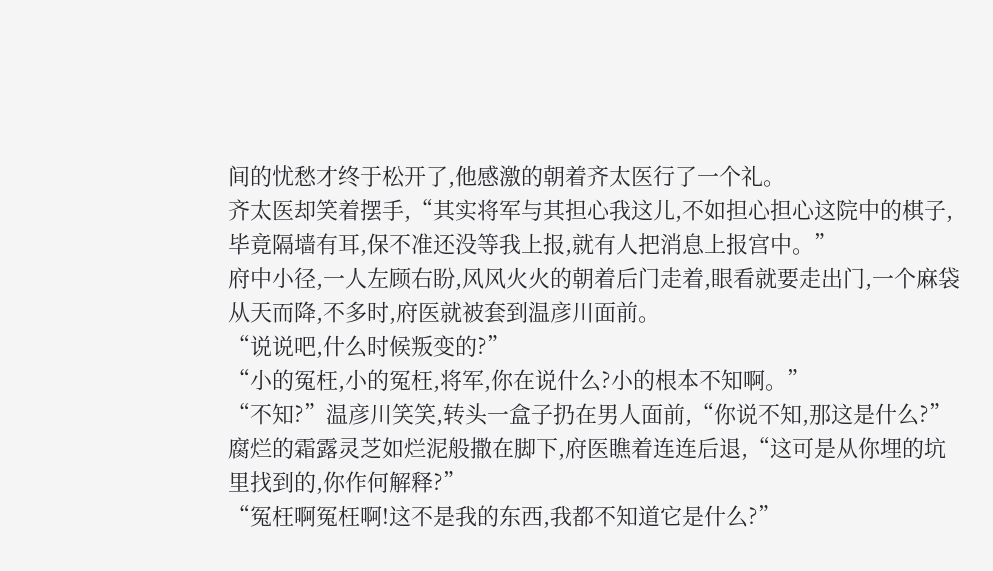间的忧愁才终于松开了,他感激的朝着齐太医行了一个礼。
齐太医却笑着摆手,“其实将军与其担心我这儿,不如担心担心这院中的棋子,毕竟隔墙有耳,保不准还没等我上报,就有人把消息上报宫中。”
府中小径,一人左顾右盼,风风火火的朝着后门走着,眼看就要走出门,一个麻袋从天而降,不多时,府医就被套到温彦川面前。
“说说吧,什么时候叛变的?”
“小的冤枉,小的冤枉,将军,你在说什么?小的根本不知啊。”
“不知?”温彦川笑笑,转头一盒子扔在男人面前,“你说不知,那这是什么?”
腐烂的霜露灵芝如烂泥般撒在脚下,府医瞧着连连后退,“这可是从你埋的坑里找到的,你作何解释?”
“冤枉啊冤枉啊!这不是我的东西,我都不知道它是什么?”